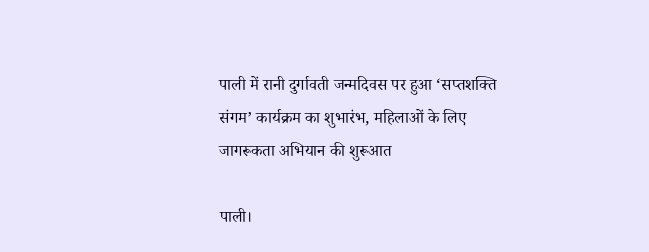पाली में रानी दुर्गावती जन्मदिवस पर हुआ ‘सप्तशक्ति संगम’ कार्यक्रम का शुभारंभ, महिलाओं के लिए जागरूकता अभियान की शुरूआत

पाली।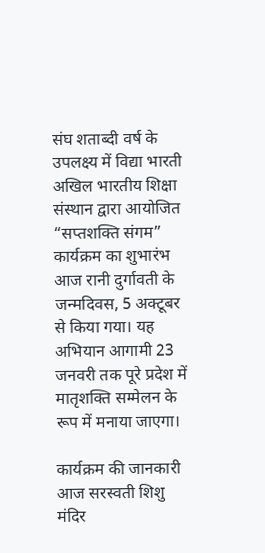संघ शताब्दी वर्ष के उपलक्ष्य में विद्या भारती अखिल भारतीय शिक्षा संस्थान द्वारा आयोजित “सप्तशक्ति संगम” कार्यक्रम का शुभारंभ आज रानी दुर्गावती के जन्मदिवस, 5 अक्टूबर से किया गया। यह अभियान आगामी 23 जनवरी तक पूरे प्रदेश में मातृशक्ति सम्मेलन के रूप में मनाया जाएगा।

कार्यक्रम की जानकारी आज सरस्वती शिशु मंदिर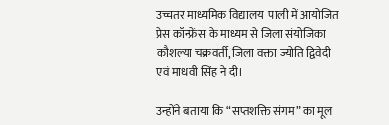उच्चतर माध्यमिक विद्यालय  पाली में आयोजित प्रेस कॉन्फ्रेंस के माध्यम से जिला संयोजिका कौशल्या चक्रवर्ती, जिला वक्ता ज्योति द्विवेदी एवं माधवी सिंह ने दी।

उन्होंने बताया कि “सप्तशक्ति संगम” का मूल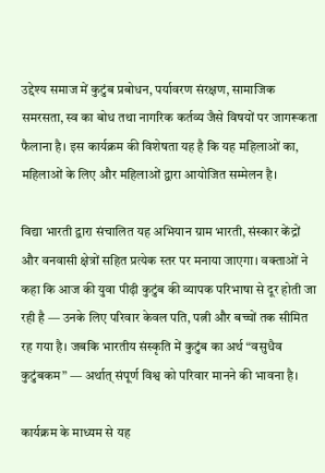उद्देश्य समाज में कुटुंब प्रबोधन, पर्यावरण संरक्षण, सामाजिक समरसता, स्व का बोध तथा नागरिक कर्तव्य जैसे विषयों पर जागरूकता फैलाना है। इस कार्यक्रम की विशेषता यह है कि यह महिलाओं का, महिलाओं के लिए और महिलाओं द्वारा आयोजित सम्मेलन है।

विद्या भारती द्वारा संचालित यह अभियान ग्राम भारती, संस्कार केंद्रों और वनवासी क्षेत्रों सहित प्रत्येक स्तर पर मनाया जाएगा। वक्ताओं ने कहा कि आज की युवा पीढ़ी कुटुंब की व्यापक परिभाषा से दूर होती जा रही है — उनके लिए परिवार केवल पति, पत्नी और बच्चों तक सीमित रह गया है। जबकि भारतीय संस्कृति में कुटुंब का अर्थ “वसुधैव कुटुंबकम” — अर्थात् संपूर्ण विश्व को परिवार मानने की भावना है।

कार्यक्रम के माध्यम से यह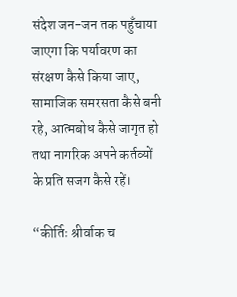संदेश जन-जन तक पहुँचाया जाएगा कि पर्यावरण का संरक्षण कैसे किया जाए, सामाजिक समरसता कैसे बनी रहे, आत्मबोध कैसे जागृत हो तथा नागरिक अपने कर्तव्यों के प्रति सजग कैसे रहें।

“कीर्तिः श्रीर्वाक च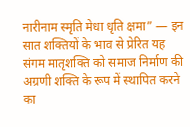नारीनाम स्मृति मेधा धृति क्षमा” — इन सात शक्तियों के भाव से प्रेरित यह संगम मातृशक्ति को समाज निर्माण की अग्रणी शक्ति के रूप में स्थापित करने का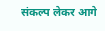संकल्प लेकर आगे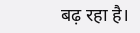बढ़ रहा है।